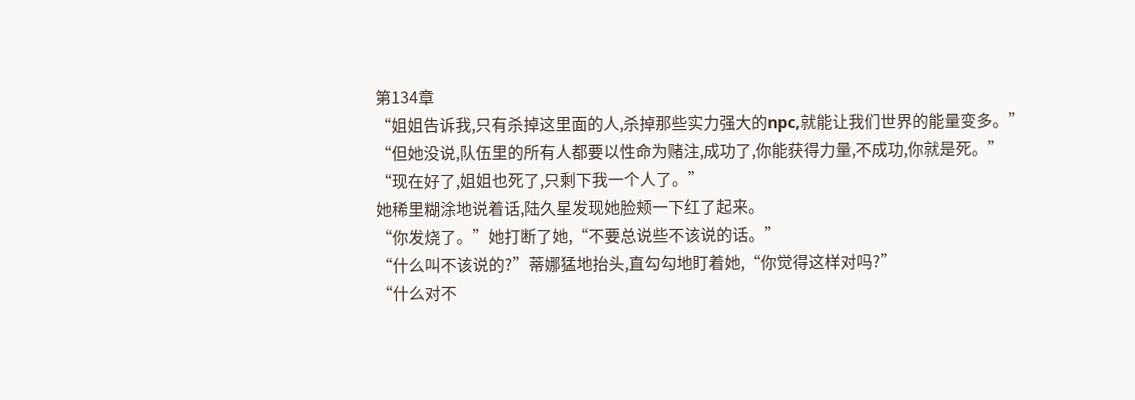第134章
“姐姐告诉我,只有杀掉这里面的人,杀掉那些实力强大的npc,就能让我们世界的能量变多。”
“但她没说,队伍里的所有人都要以性命为赌注,成功了,你能获得力量,不成功,你就是死。”
“现在好了,姐姐也死了,只剩下我一个人了。”
她稀里糊涂地说着话,陆久星发现她脸颊一下红了起来。
“你发烧了。”她打断了她,“不要总说些不该说的话。”
“什么叫不该说的?”蒂娜猛地抬头,直勾勾地盯着她,“你觉得这样对吗?”
“什么对不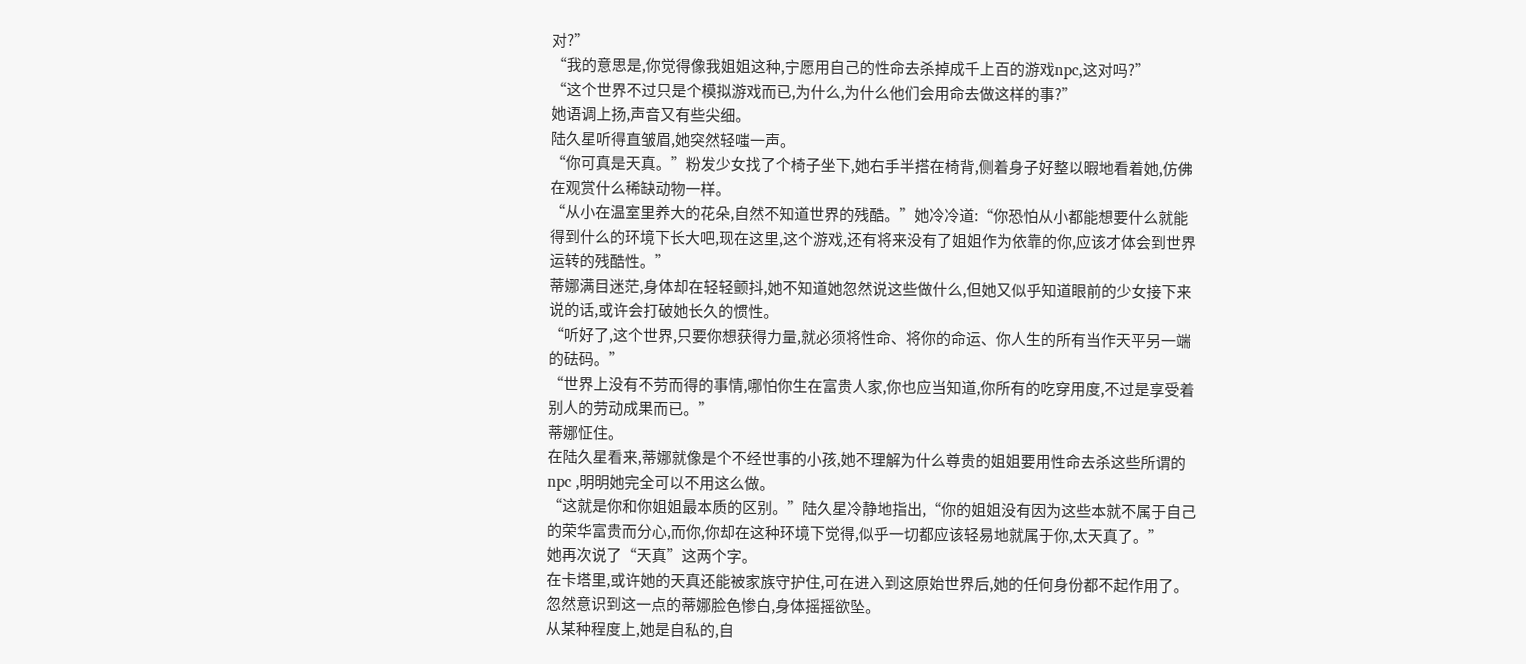对?”
“我的意思是,你觉得像我姐姐这种,宁愿用自己的性命去杀掉成千上百的游戏npc,这对吗?”
“这个世界不过只是个模拟游戏而已,为什么,为什么他们会用命去做这样的事?”
她语调上扬,声音又有些尖细。
陆久星听得直皱眉,她突然轻嗤一声。
“你可真是天真。”粉发少女找了个椅子坐下,她右手半搭在椅背,侧着身子好整以暇地看着她,仿佛在观赏什么稀缺动物一样。
“从小在温室里养大的花朵,自然不知道世界的残酷。”她冷冷道:“你恐怕从小都能想要什么就能得到什么的环境下长大吧,现在这里,这个游戏,还有将来没有了姐姐作为依靠的你,应该才体会到世界运转的残酷性。”
蒂娜满目迷茫,身体却在轻轻颤抖,她不知道她忽然说这些做什么,但她又似乎知道眼前的少女接下来说的话,或许会打破她长久的惯性。
“听好了,这个世界,只要你想获得力量,就必须将性命、将你的命运、你人生的所有当作天平另一端的砝码。”
“世界上没有不劳而得的事情,哪怕你生在富贵人家,你也应当知道,你所有的吃穿用度,不过是享受着别人的劳动成果而已。”
蒂娜怔住。
在陆久星看来,蒂娜就像是个不经世事的小孩,她不理解为什么尊贵的姐姐要用性命去杀这些所谓的npc ,明明她完全可以不用这么做。
“这就是你和你姐姐最本质的区别。”陆久星冷静地指出,“你的姐姐没有因为这些本就不属于自己的荣华富贵而分心,而你,你却在这种环境下觉得,似乎一切都应该轻易地就属于你,太天真了。”
她再次说了“天真”这两个字。
在卡塔里,或许她的天真还能被家族守护住,可在进入到这原始世界后,她的任何身份都不起作用了。
忽然意识到这一点的蒂娜脸色惨白,身体摇摇欲坠。
从某种程度上,她是自私的,自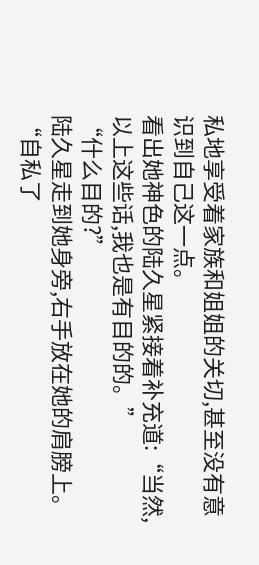私地享受着家族和姐姐的关切,甚至没有意识到自己这一点。
看出她神色的陆久星紧接着补充道:“当然,以上这些话,我也是有目的的。”
“什么目的?”
陆久星走到她身旁,右手放在她的肩膀上。
“自私了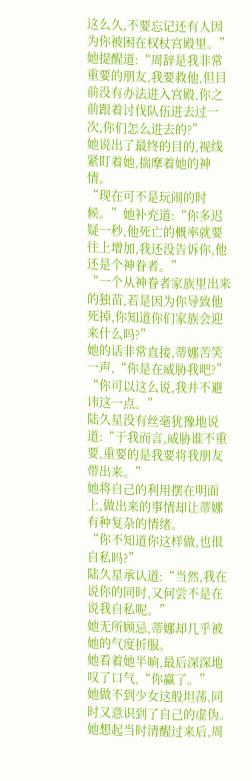这么久,不要忘记还有人因为你被困在权杖宫殿里。”她提醒道:“周辞是我非常重要的朋友,我要救他,但目前没有办法进入宫殿,你之前跟着讨伐队伍进去过一次,你们怎么进去的?”
她说出了最终的目的,视线紧盯着她,揣摩着她的神情。
“现在可不是玩闹的时候。”她补充道:“你多迟疑一秒,他死亡的概率就要往上增加,我还没告诉你,他还是个神眷者。”
“一个从神眷者家族里出来的独苗,若是因为你导致他死掉,你知道你们家族会迎来什么吗?”
她的话非常直接,蒂娜苦笑一声,“你是在威胁我吧?”
“你可以这么说,我并不避讳这一点。”
陆久星没有丝毫犹豫地说道:“于我而言,威胁谁不重要,重要的是我要将我朋友带出来。”
她将自己的利用摆在明面上,做出来的事情却让蒂娜有种复杂的情绪。
“你不知道你这样做,也很自私吗?”
陆久星承认道:“当然,我在说你的同时,又何尝不是在说我自私呢。”
她无所顾忌,蒂娜却几乎被她的气度折服。
她看着她半晌,最后深深地叹了口气,“你赢了。”
她做不到少女这般坦荡,同时又意识到了自己的虚伪。
她想起当时清醒过来后,周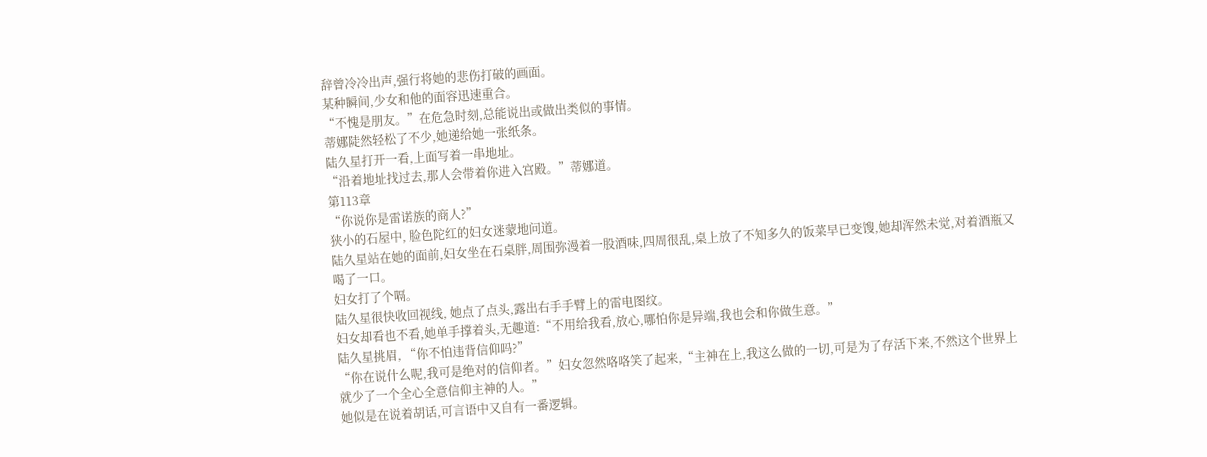辞曾冷冷出声,强行将她的悲伤打破的画面。
某种瞬间,少女和他的面容迅速重合。
“不愧是朋友。”在危急时刻,总能说出或做出类似的事情。
蒂娜陡然轻松了不少,她递给她一张纸条。
陆久星打开一看,上面写着一串地址。
“沿着地址找过去,那人会带着你进入宫殿。”蒂娜道。
第113章
“你说你是雷诺族的商人?”
狭小的石屋中, 脸色陀红的妇女迷蒙地问道。
陆久星站在她的面前,妇女坐在石桌胖,周围弥漫着一股酒味,四周很乱,桌上放了不知多久的饭菜早已变馊,她却浑然未觉,对着酒瓶又喝了一口。
妇女打了个嗝。
陆久星很快收回视线, 她点了点头,露出右手手臂上的雷电图纹。
妇女却看也不看,她单手撑着头,无趣道:“不用给我看,放心,哪怕你是异端,我也会和你做生意。”
陆久星挑眉, “你不怕违背信仰吗?”
“你在说什么呢,我可是绝对的信仰者。”妇女忽然咯咯笑了起来,“主神在上,我这么做的一切,可是为了存活下来,不然这个世界上就少了一个全心全意信仰主神的人。”
她似是在说着胡话,可言语中又自有一番逻辑。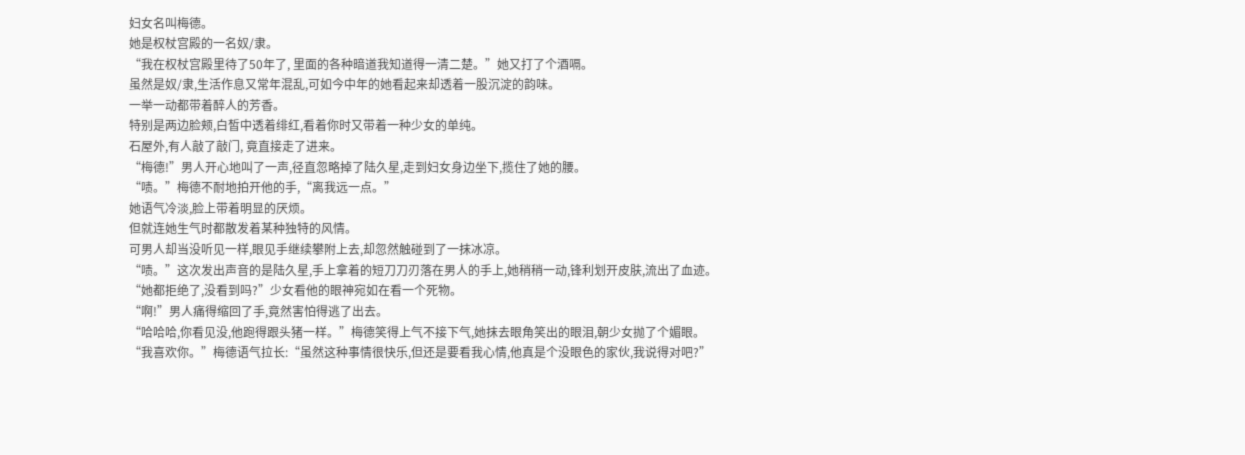妇女名叫梅德。
她是权杖宫殿的一名奴/隶。
“我在权杖宫殿里待了50年了, 里面的各种暗道我知道得一清二楚。”她又打了个酒嗝。
虽然是奴/隶,生活作息又常年混乱,可如今中年的她看起来却透着一股沉淀的韵味。
一举一动都带着醉人的芳香。
特别是两边脸颊,白皙中透着绯红,看着你时又带着一种少女的单纯。
石屋外,有人敲了敲门, 竟直接走了进来。
“梅德!”男人开心地叫了一声,径直忽略掉了陆久星,走到妇女身边坐下,揽住了她的腰。
“啧。”梅德不耐地拍开他的手,“离我远一点。”
她语气冷淡,脸上带着明显的厌烦。
但就连她生气时都散发着某种独特的风情。
可男人却当没听见一样,眼见手继续攀附上去,却忽然触碰到了一抹冰凉。
“啧。”这次发出声音的是陆久星,手上拿着的短刀刀刃落在男人的手上,她稍稍一动,锋利划开皮肤,流出了血迹。
“她都拒绝了,没看到吗?”少女看他的眼神宛如在看一个死物。
“啊!”男人痛得缩回了手,竟然害怕得逃了出去。
“哈哈哈,你看见没,他跑得跟头猪一样。”梅德笑得上气不接下气,她抹去眼角笑出的眼泪,朝少女抛了个媚眼。
“我喜欢你。”梅德语气拉长:“虽然这种事情很快乐,但还是要看我心情,他真是个没眼色的家伙,我说得对吧?”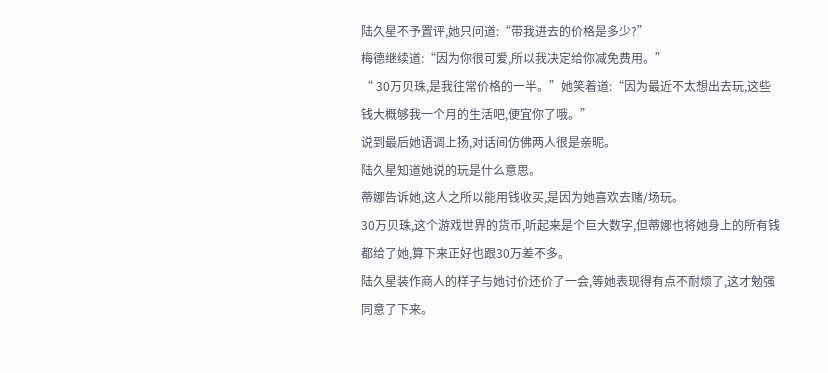陆久星不予置评,她只问道:“带我进去的价格是多少?”
梅德继续道:“因为你很可爱,所以我决定给你减免费用。”
“ 30万贝珠,是我往常价格的一半。”她笑着道:“因为最近不太想出去玩,这些钱大概够我一个月的生活吧,便宜你了哦。”
说到最后她语调上扬,对话间仿佛两人很是亲昵。
陆久星知道她说的玩是什么意思。
蒂娜告诉她,这人之所以能用钱收买,是因为她喜欢去赌/场玩。
30万贝珠,这个游戏世界的货币,听起来是个巨大数字,但蒂娜也将她身上的所有钱都给了她,算下来正好也跟30万差不多。
陆久星装作商人的样子与她讨价还价了一会,等她表现得有点不耐烦了,这才勉强同意了下来。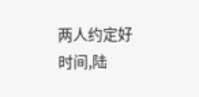两人约定好时间,陆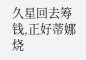久星回去筹钱,正好蒂娜烧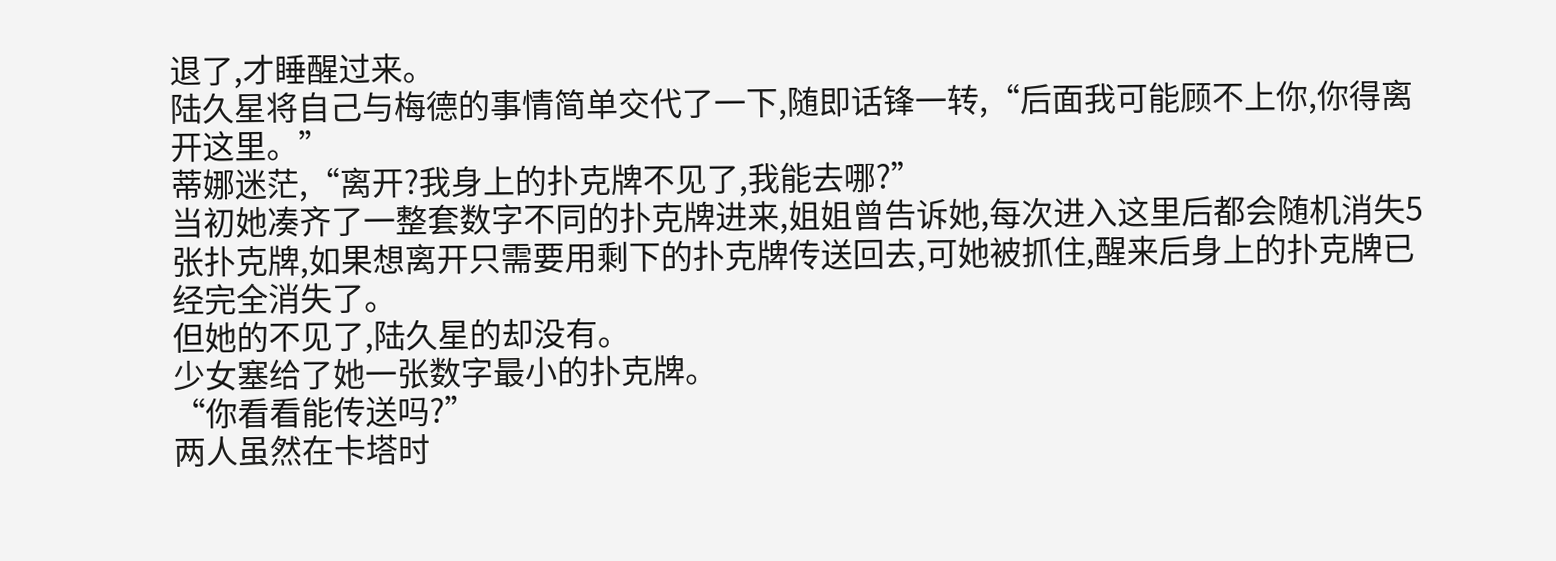退了,才睡醒过来。
陆久星将自己与梅德的事情简单交代了一下,随即话锋一转,“后面我可能顾不上你,你得离开这里。”
蒂娜迷茫,“离开?我身上的扑克牌不见了,我能去哪?”
当初她凑齐了一整套数字不同的扑克牌进来,姐姐曾告诉她,每次进入这里后都会随机消失5张扑克牌,如果想离开只需要用剩下的扑克牌传送回去,可她被抓住,醒来后身上的扑克牌已经完全消失了。
但她的不见了,陆久星的却没有。
少女塞给了她一张数字最小的扑克牌。
“你看看能传送吗?”
两人虽然在卡塔时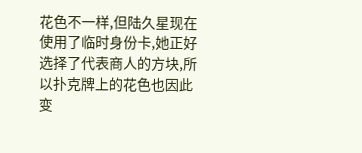花色不一样,但陆久星现在使用了临时身份卡,她正好选择了代表商人的方块,所以扑克牌上的花色也因此变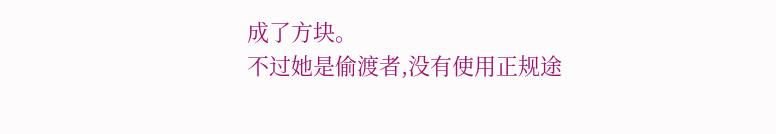成了方块。
不过她是偷渡者,没有使用正规途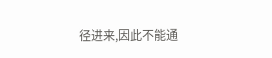径进来,因此不能通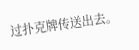过扑克牌传送出去。